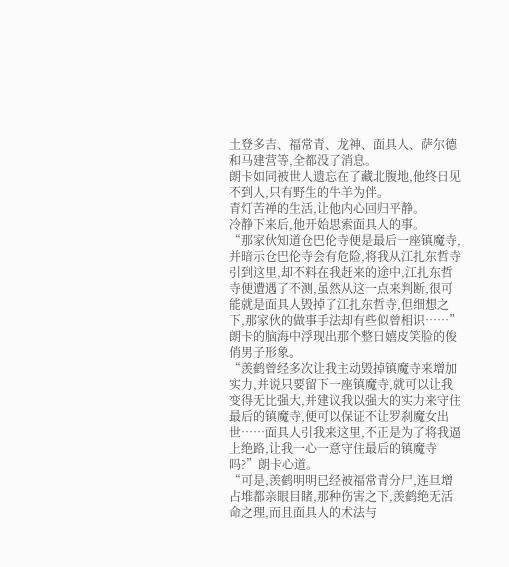土登多吉、福常青、龙神、面具人、萨尔德和马建营等,全都没了消息。
朗卡如同被世人遗忘在了藏北腹地,他终日见不到人,只有野生的牛羊为伴。
青灯苦禅的生活,让他内心回归平静。
冷静下来后,他开始思索面具人的事。
“那家伙知道仓巴伦寺便是最后一座镇魔寺,并暗示仓巴伦寺会有危险,将我从江扎东哲寺引到这里,却不料在我赶来的途中,江扎东哲寺便遭遇了不测,虽然从这一点来判断,很可能就是面具人毁掉了江扎东哲寺,但细想之下,那家伙的做事手法却有些似曾相识……”
朗卡的脑海中浮现出那个整日嬉皮笑脸的俊俏男子形象。
“羡鹤曾经多次让我主动毁掉镇魔寺来增加实力,并说只要留下一座镇魔寺,就可以让我变得无比强大,并建议我以强大的实力来守住最后的镇魔寺,便可以保证不让罗刹魔女出世……面具人引我来这里,不正是为了将我逼上绝路,让我一心一意守住最后的镇魔寺吗?”朗卡心道。
“可是,羡鹤明明已经被福常青分尸,连旦增占堆都亲眼目睹,那种伤害之下,羡鹤绝无活命之理,而且面具人的术法与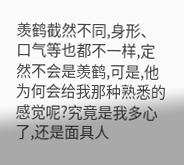羡鹤截然不同,身形、口气等也都不一样,定然不会是羡鹤,可是,他为何会给我那种熟悉的感觉呢?究竟是我多心了,还是面具人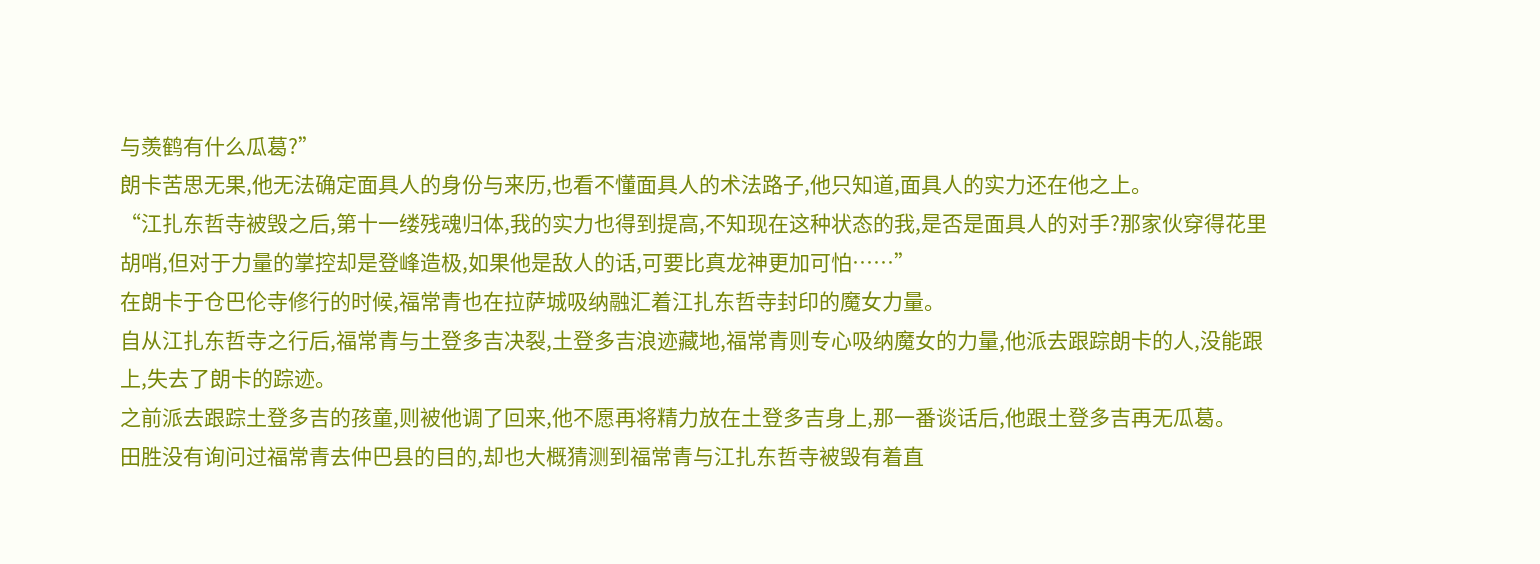与羡鹤有什么瓜葛?”
朗卡苦思无果,他无法确定面具人的身份与来历,也看不懂面具人的术法路子,他只知道,面具人的实力还在他之上。
“江扎东哲寺被毁之后,第十一缕残魂归体,我的实力也得到提高,不知现在这种状态的我,是否是面具人的对手?那家伙穿得花里胡哨,但对于力量的掌控却是登峰造极,如果他是敌人的话,可要比真龙神更加可怕……”
在朗卡于仓巴伦寺修行的时候,福常青也在拉萨城吸纳融汇着江扎东哲寺封印的魔女力量。
自从江扎东哲寺之行后,福常青与土登多吉决裂,土登多吉浪迹藏地,福常青则专心吸纳魔女的力量,他派去跟踪朗卡的人,没能跟上,失去了朗卡的踪迹。
之前派去跟踪土登多吉的孩童,则被他调了回来,他不愿再将精力放在土登多吉身上,那一番谈话后,他跟土登多吉再无瓜葛。
田胜没有询问过福常青去仲巴县的目的,却也大概猜测到福常青与江扎东哲寺被毁有着直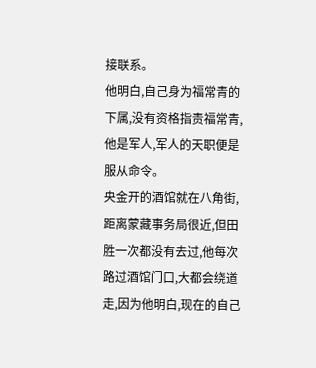接联系。
他明白,自己身为福常青的下属,没有资格指责福常青,他是军人,军人的天职便是服从命令。
央金开的酒馆就在八角街,距离蒙藏事务局很近,但田胜一次都没有去过,他每次路过酒馆门口,大都会绕道走,因为他明白,现在的自己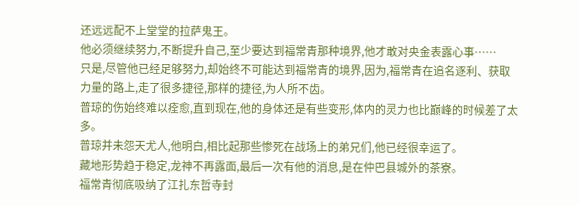还远远配不上堂堂的拉萨鬼王。
他必须继续努力,不断提升自己,至少要达到福常青那种境界,他才敢对央金表露心事……
只是,尽管他已经足够努力,却始终不可能达到福常青的境界,因为,福常青在追名逐利、获取力量的路上,走了很多捷径,那样的捷径,为人所不齿。
普琼的伤始终难以痊愈,直到现在,他的身体还是有些变形,体内的灵力也比巅峰的时候差了太多。
普琼并未怨天尤人,他明白,相比起那些惨死在战场上的弟兄们,他已经很幸运了。
藏地形势趋于稳定,龙神不再露面,最后一次有他的消息,是在仲巴县城外的茶寮。
福常青彻底吸纳了江扎东哲寺封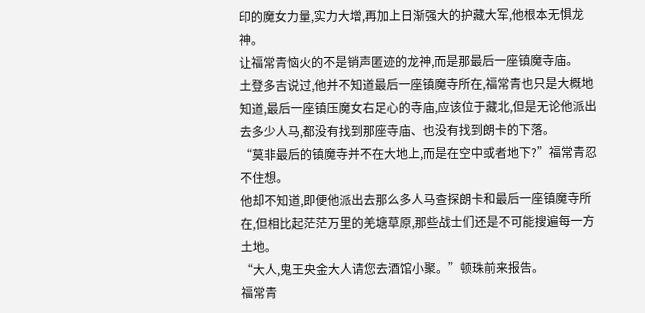印的魔女力量,实力大增,再加上日渐强大的护藏大军,他根本无惧龙神。
让福常青恼火的不是销声匿迹的龙神,而是那最后一座镇魔寺庙。
土登多吉说过,他并不知道最后一座镇魔寺所在,福常青也只是大概地知道,最后一座镇压魔女右足心的寺庙,应该位于藏北,但是无论他派出去多少人马,都没有找到那座寺庙、也没有找到朗卡的下落。
“莫非最后的镇魔寺并不在大地上,而是在空中或者地下?”福常青忍不住想。
他却不知道,即便他派出去那么多人马查探朗卡和最后一座镇魔寺所在,但相比起茫茫万里的羌塘草原,那些战士们还是不可能搜遍每一方土地。
“大人,鬼王央金大人请您去酒馆小聚。”顿珠前来报告。
福常青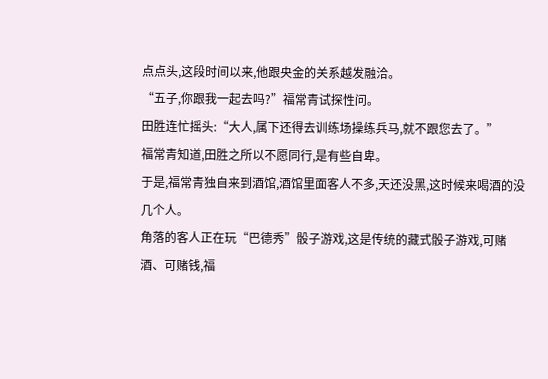点点头,这段时间以来,他跟央金的关系越发融洽。
“五子,你跟我一起去吗?”福常青试探性问。
田胜连忙摇头:“大人,属下还得去训练场操练兵马,就不跟您去了。”
福常青知道,田胜之所以不愿同行,是有些自卑。
于是,福常青独自来到酒馆,酒馆里面客人不多,天还没黑,这时候来喝酒的没几个人。
角落的客人正在玩“巴德秀”骰子游戏,这是传统的藏式骰子游戏,可赌酒、可赌钱,福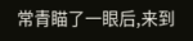常青瞄了一眼后,来到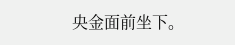央金面前坐下。